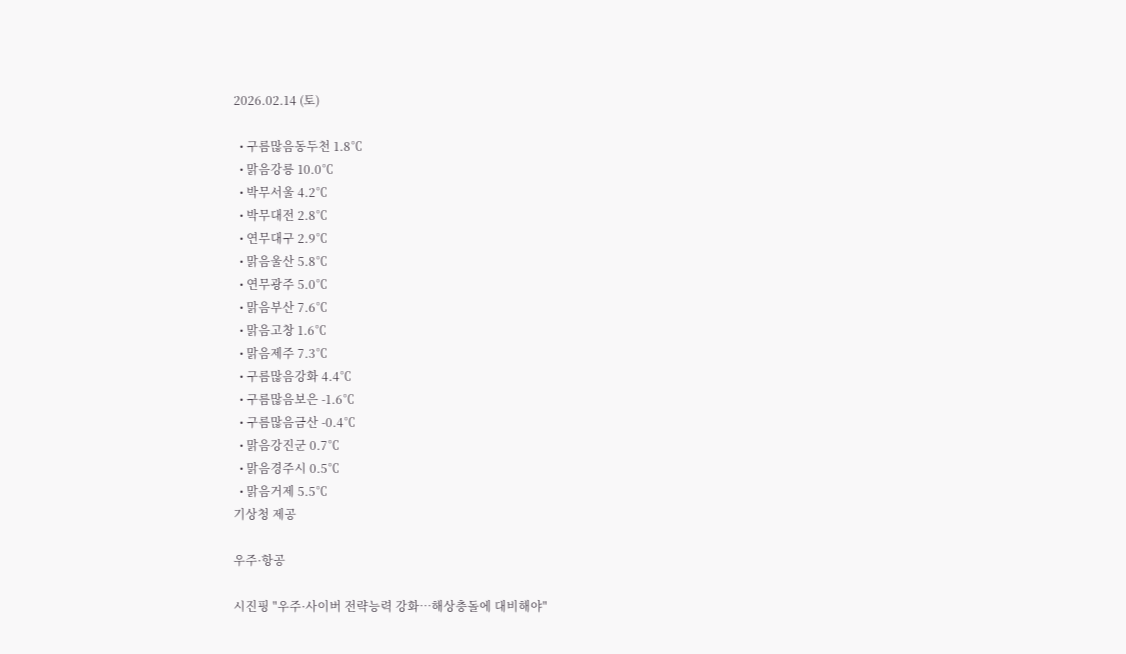2026.02.14 (토)

  • 구름많음동두천 1.8℃
  • 맑음강릉 10.0℃
  • 박무서울 4.2℃
  • 박무대전 2.8℃
  • 연무대구 2.9℃
  • 맑음울산 5.8℃
  • 연무광주 5.0℃
  • 맑음부산 7.6℃
  • 맑음고창 1.6℃
  • 맑음제주 7.3℃
  • 구름많음강화 4.4℃
  • 구름많음보은 -1.6℃
  • 구름많음금산 -0.4℃
  • 맑음강진군 0.7℃
  • 맑음경주시 0.5℃
  • 맑음거제 5.5℃
기상청 제공

우주·항공

시진핑 "우주·사이버 전략능력 강화…해상충돌에 대비해야"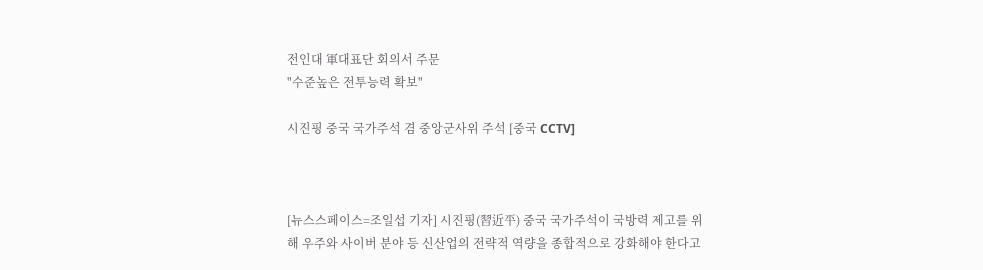전인대 軍대표단 회의서 주문
"수준높은 전투능력 확보"

시진핑 중국 국가주석 겸 중앙군사위 주석 [중국 CCTV]



[뉴스스페이스=조일섭 기자] 시진핑(習近平) 중국 국가주석이 국방력 제고를 위해 우주와 사이버 분야 등 신산업의 전략적 역량을 종합적으로 강화해야 한다고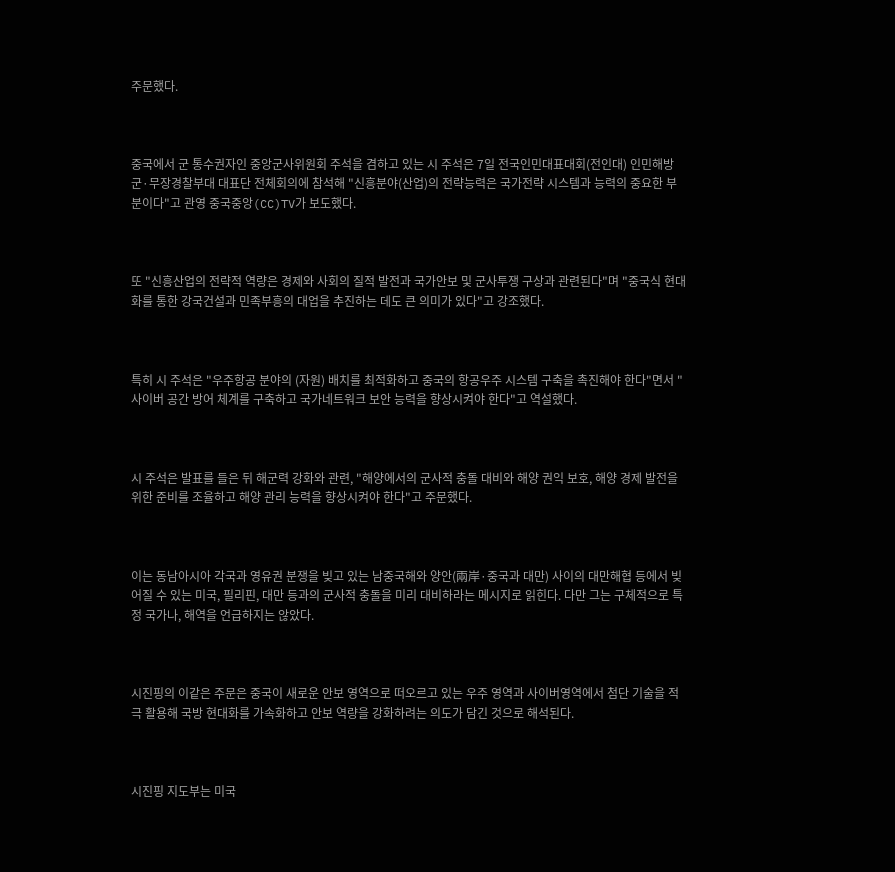주문했다.



중국에서 군 통수권자인 중앙군사위원회 주석을 겸하고 있는 시 주석은 7일 전국인민대표대회(전인대) 인민해방군·무장경찰부대 대표단 전체회의에 참석해 "신흥분야(산업)의 전략능력은 국가전략 시스템과 능력의 중요한 부분이다"고 관영 중국중앙(CC)TV가 보도했다.



또 "신흥산업의 전략적 역량은 경제와 사회의 질적 발전과 국가안보 및 군사투쟁 구상과 관련된다"며 "중국식 현대화를 통한 강국건설과 민족부흥의 대업을 추진하는 데도 큰 의미가 있다"고 강조했다.



특히 시 주석은 "우주항공 분야의 (자원) 배치를 최적화하고 중국의 항공우주 시스템 구축을 촉진해야 한다"면서 "사이버 공간 방어 체계를 구축하고 국가네트워크 보안 능력을 향상시켜야 한다"고 역설했다.



시 주석은 발표를 들은 뒤 해군력 강화와 관련, "해양에서의 군사적 충돌 대비와 해양 권익 보호, 해양 경제 발전을 위한 준비를 조율하고 해양 관리 능력을 향상시켜야 한다"고 주문했다.



이는 동남아시아 각국과 영유권 분쟁을 빚고 있는 남중국해와 양안(兩岸·중국과 대만) 사이의 대만해협 등에서 빚어질 수 있는 미국, 필리핀, 대만 등과의 군사적 충돌을 미리 대비하라는 메시지로 읽힌다. 다만 그는 구체적으로 특정 국가나, 해역을 언급하지는 않았다.



시진핑의 이같은 주문은 중국이 새로운 안보 영역으로 떠오르고 있는 우주 영역과 사이버영역에서 첨단 기술을 적극 활용해 국방 현대화를 가속화하고 안보 역량을 강화하려는 의도가 담긴 것으로 해석된다.



시진핑 지도부는 미국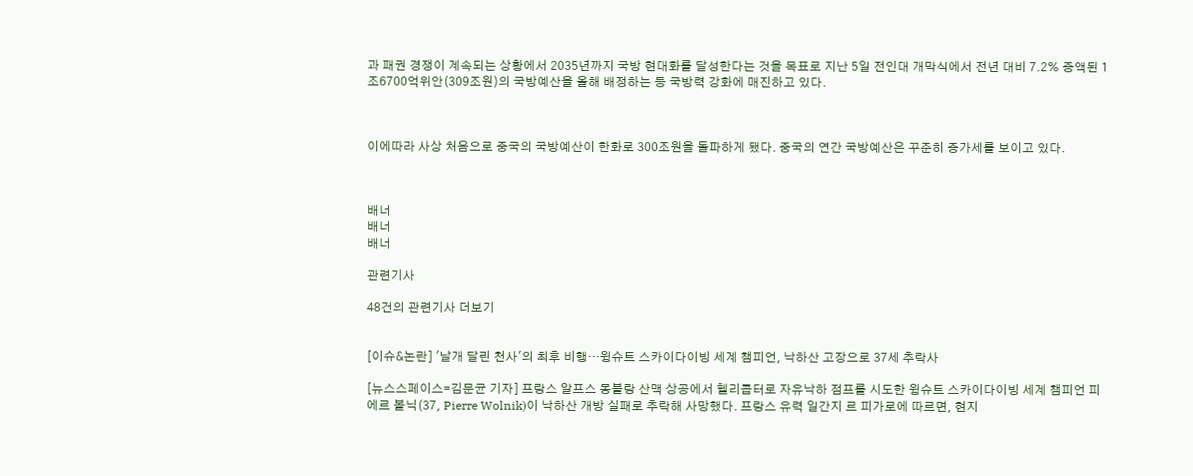과 패권 경쟁이 계속되는 상황에서 2035년까지 국방 현대화를 달성한다는 것을 목표로 지난 5일 전인대 개막식에서 전년 대비 7.2% 증액된 1조6700억위안(309조원)의 국방예산을 올해 배정하는 등 국방력 강화에 매진하고 있다.



이에따라 사상 처음으로 중국의 국방예산이 한화로 300조원을 돌파하게 됐다. 중국의 연간 국방예산은 꾸준히 증가세를 보이고 있다.



배너
배너
배너

관련기사

48건의 관련기사 더보기


[이슈&논란] '날개 달린 천사'의 최후 비행…윙슈트 스카이다이빙 세계 챔피언, 낙하산 고장으로 37세 추락사

[뉴스스페이스=김문균 기자] 프랑스 알프스 몽블랑 산맥 상공에서 헬리콥터로 자유낙하 점프를 시도한 윙슈트 스카이다이빙 세계 챔피언 피에르 볼닉(37, Pierre Wolnik)이 낙하산 개방 실패로 추락해 사망했다. 프랑스 유력 일간지 르 피가로에 따르면, 현지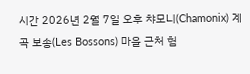시간 2026년 2월 7일 오후 챠모니(Chamonix) 계곡 보송(Les Bossons) 마을 근처 험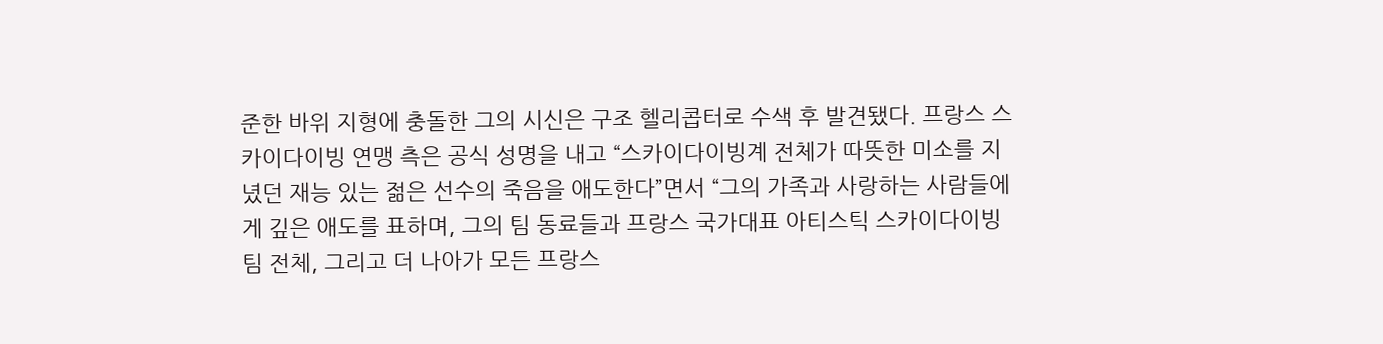준한 바위 지형에 충돌한 그의 시신은 구조 헬리콥터로 수색 후 발견됐다. 프랑스 스카이다이빙 연맹 측은 공식 성명을 내고 “스카이다이빙계 전체가 따뜻한 미소를 지녔던 재능 있는 젊은 선수의 죽음을 애도한다”면서 “그의 가족과 사랑하는 사람들에게 깊은 애도를 표하며, 그의 팀 동료들과 프랑스 국가대표 아티스틱 스카이다이빙팀 전체, 그리고 더 나아가 모든 프랑스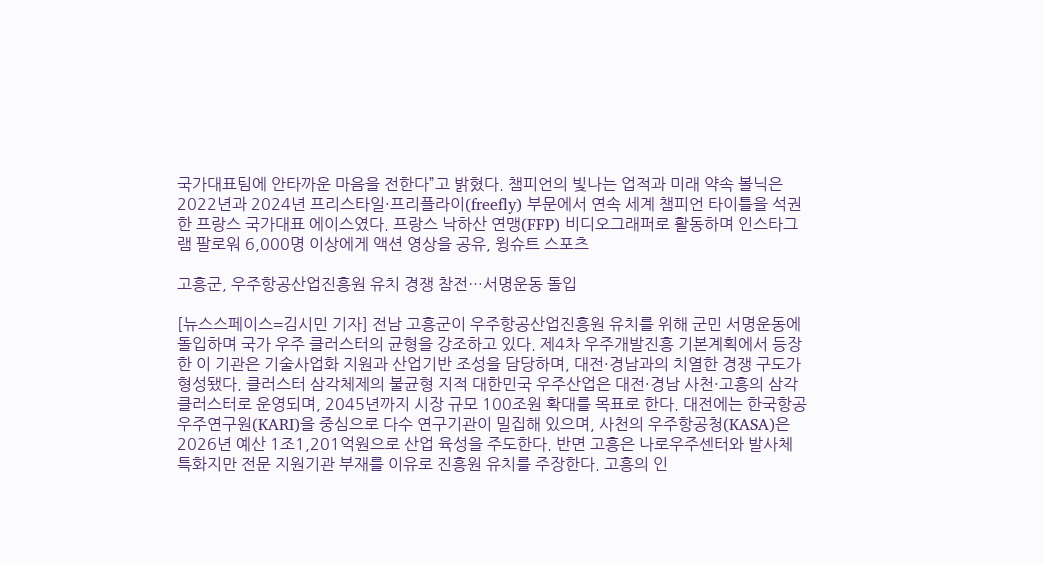국가대표팀에 안타까운 마음을 전한다”고 밝혔다. 챔피언의 빛나는 업적과 미래 약속 볼닉은 2022년과 2024년 프리스타일·프리플라이(freefly) 부문에서 연속 세계 챔피언 타이틀을 석권한 프랑스 국가대표 에이스였다. 프랑스 낙하산 연맹(FFP) 비디오그래퍼로 활동하며 인스타그램 팔로워 6,000명 이상에게 액션 영상을 공유, 윙슈트 스포츠

고흥군, 우주항공산업진흥원 유치 경쟁 참전…서명운동 돌입

[뉴스스페이스=김시민 기자] 전남 고흥군이 우주항공산업진흥원 유치를 위해 군민 서명운동에 돌입하며 국가 우주 클러스터의 균형을 강조하고 있다. 제4차 우주개발진흥 기본계획에서 등장한 이 기관은 기술사업화 지원과 산업기반 조성을 담당하며, 대전·경남과의 치열한 경쟁 구도가 형성됐다. 클러스터 삼각체제의 불균형 지적 대한민국 우주산업은 대전·경남 사천·고흥의 삼각 클러스터로 운영되며, 2045년까지 시장 규모 100조원 확대를 목표로 한다. 대전에는 한국항공우주연구원(KARI)을 중심으로 다수 연구기관이 밀집해 있으며, 사천의 우주항공청(KASA)은 2026년 예산 1조1,201억원으로 산업 육성을 주도한다. 반면 고흥은 나로우주센터와 발사체 특화지만 전문 지원기관 부재를 이유로 진흥원 유치를 주장한다. 고흥의 인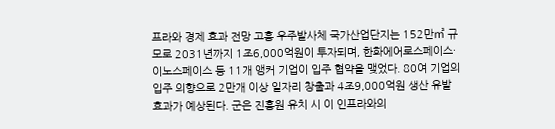프라와 경제 효과 전망 고흥 우주발사체 국가산업단지는 152만㎡ 규모로 2031년까지 1조6,000억원이 투자되며, 한화에어로스페이스·이노스페이스 등 11개 앵커 기업이 입주 협약을 맺었다. 80여 기업의 입주 의향으로 2만개 이상 일자리 창출과 4조9,000억원 생산 유발 효과가 예상된다. 군은 진흥원 유치 시 이 인프라와의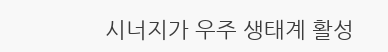시너지가 우주 생태계 활성